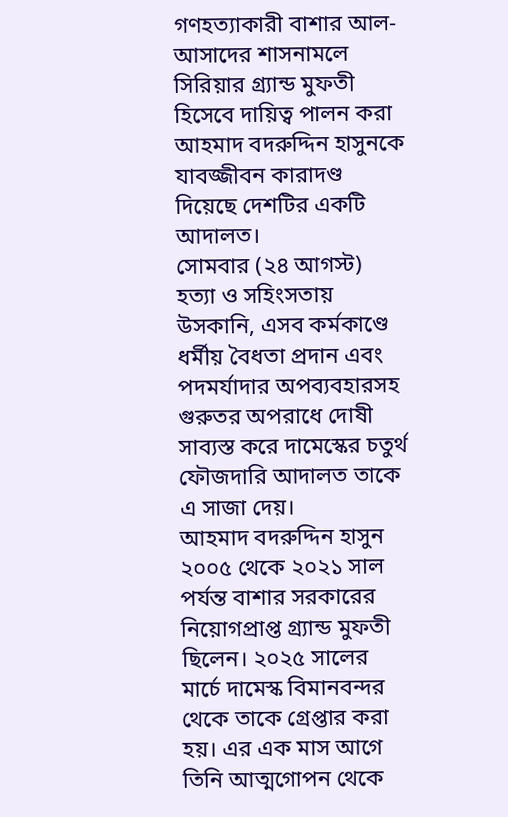গণহত্যাকারী বাশার আল-আসাদের শাসনামলে সিরিয়ার গ্র্যান্ড মুফতী হিসেবে দায়িত্ব পালন করা আহমাদ বদরুদ্দিন হাসুনকে যাবজ্জীবন কারাদণ্ড দিয়েছে দেশটির একটি আদালত।
সোমবার (২৪ আগস্ট) হত্যা ও সহিংসতায় উসকানি, এসব কর্মকাণ্ডে ধর্মীয় বৈধতা প্রদান এবং পদমর্যাদার অপব্যবহারসহ গুরুতর অপরাধে দোষী সাব্যস্ত করে দামেস্কের চতুর্থ ফৌজদারি আদালত তাকে এ সাজা দেয়।
আহমাদ বদরুদ্দিন হাসুন ২০০৫ থেকে ২০২১ সাল পর্যন্ত বাশার সরকারের নিয়োগপ্রাপ্ত গ্র্যান্ড মুফতী ছিলেন। ২০২৫ সালের মার্চে দামেস্ক বিমানবন্দর থেকে তাকে গ্রেপ্তার করা হয়। এর এক মাস আগে তিনি আত্মগোপন থেকে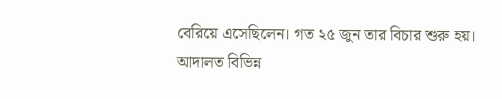বেরিয়ে এসেছিলেন। গত ২৫ জুন তার বিচার শুরু হয়।
আদালত বিভিন্ন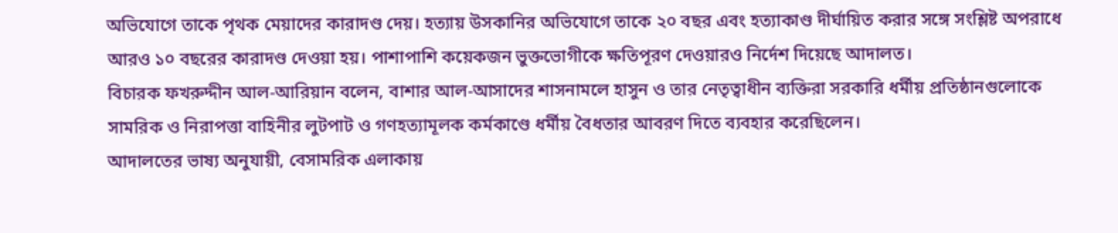অভিযোগে তাকে পৃথক মেয়াদের কারাদণ্ড দেয়। হত্যায় উসকানির অভিযোগে তাকে ২০ বছর এবং হত্যাকাণ্ড দীর্ঘায়িত করার সঙ্গে সংশ্লিষ্ট অপরাধে আরও ১০ বছরের কারাদণ্ড দেওয়া হয়। পাশাপাশি কয়েকজন ভুক্তভোগীকে ক্ষতিপূরণ দেওয়ারও নির্দেশ দিয়েছে আদালত।
বিচারক ফখরুদ্দীন আল-আরিয়ান বলেন, বাশার আল-আসাদের শাসনামলে হাসুন ও তার নেতৃত্বাধীন ব্যক্তিরা সরকারি ধর্মীয় প্রতিষ্ঠানগুলোকে সামরিক ও নিরাপত্তা বাহিনীর লুটপাট ও গণহত্যামূলক কর্মকাণ্ডে ধর্মীয় বৈধতার আবরণ দিতে ব্যবহার করেছিলেন।
আদালতের ভাষ্য অনুযায়ী, বেসামরিক এলাকায়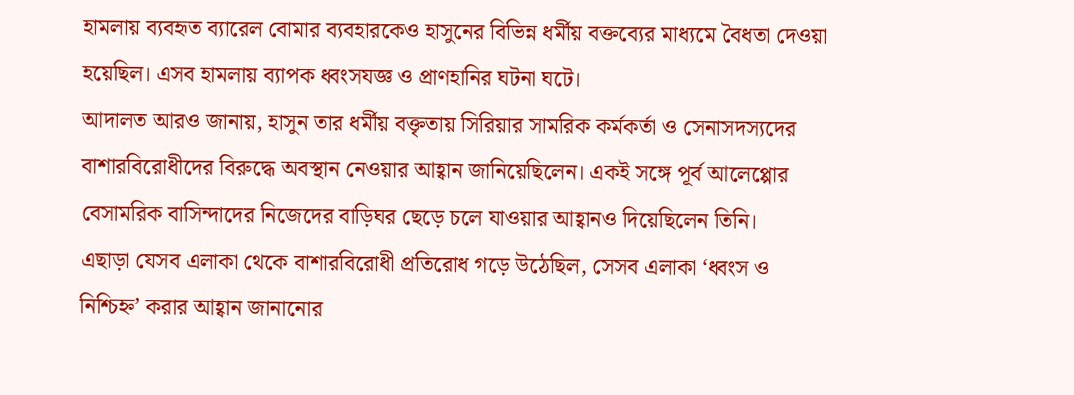হামলায় ব্যবহৃত ব্যারেল বোমার ব্যবহারকেও হাসুনের বিভিন্ন ধর্মীয় বক্তব্যের মাধ্যমে বৈধতা দেওয়া হয়েছিল। এসব হামলায় ব্যাপক ধ্বংসযজ্ঞ ও প্রাণহানির ঘটনা ঘটে।
আদালত আরও জানায়, হাসুন তার ধর্মীয় বক্তৃতায় সিরিয়ার সামরিক কর্মকর্তা ও সেনাসদস্যদের বাশারবিরোধীদের বিরুদ্ধে অবস্থান নেওয়ার আহ্বান জানিয়েছিলেন। একই সঙ্গে পূর্ব আলেপ্পোর বেসামরিক বাসিন্দাদের নিজেদের বাড়িঘর ছেড়ে চলে যাওয়ার আহ্বানও দিয়েছিলেন তিনি।
এছাড়া যেসব এলাকা থেকে বাশারবিরোধী প্রতিরোধ গড়ে উঠেছিল, সেসব এলাকা ‘ধ্বংস ও নিশ্চিহ্ন’ করার আহ্বান জানানোর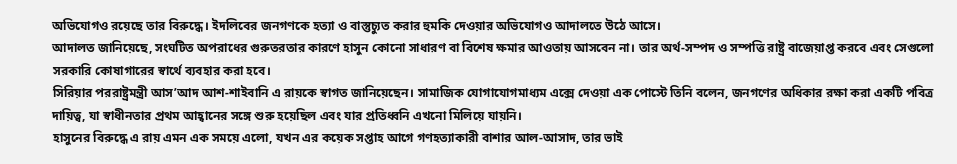অভিযোগও রয়েছে তার বিরুদ্ধে। ইদলিবের জনগণকে হত্যা ও বাস্তুচ্যুত করার হুমকি দেওয়ার অভিযোগও আদালতে উঠে আসে।
আদালত জানিয়েছে, সংঘটিত অপরাধের গুরুতরতার কারণে হাসুন কোনো সাধারণ বা বিশেষ ক্ষমার আওতায় আসবেন না। তার অর্থ-সম্পদ ও সম্পত্তি রাষ্ট্র বাজেয়াপ্ত করবে এবং সেগুলো সরকারি কোষাগারের স্বার্থে ব্যবহার করা হবে।
সিরিয়ার পররাষ্ট্রমন্ত্রী আস’আদ আশ-শাইবানি এ রায়কে স্বাগত জানিয়েছেন। সামাজিক যোগাযোগমাধ্যম এক্সে দেওয়া এক পোস্টে তিনি বলেন, জনগণের অধিকার রক্ষা করা একটি পবিত্র দায়িত্ব, যা স্বাধীনতার প্রথম আহ্বানের সঙ্গে শুরু হয়েছিল এবং যার প্রতিধ্বনি এখনো মিলিয়ে যায়নি।
হাসুনের বিরুদ্ধে এ রায় এমন এক সময়ে এলো, যখন এর কয়েক সপ্তাহ আগে গণহত্যাকারী বাশার আল-আসাদ, তার ভাই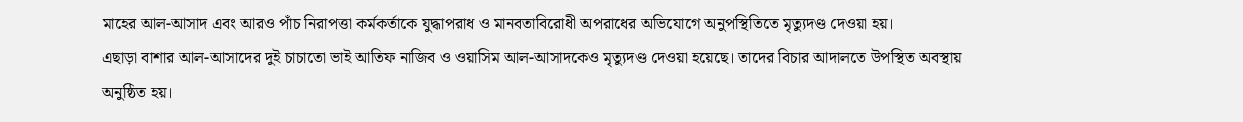মাহের আল-আসাদ এবং আরও পাঁচ নিরাপত্তা কর্মকর্তাকে যুদ্ধাপরাধ ও মানবতাবিরোধী অপরাধের অভিযোগে অনুপস্থিতিতে মৃত্যুদণ্ড দেওয়া হয়।
এছাড়া বাশার আল-আসাদের দুই চাচাতো ভাই আতিফ নাজিব ও ওয়াসিম আল-আসাদকেও মৃত্যুদণ্ড দেওয়া হয়েছে। তাদের বিচার আদালতে উপস্থিত অবস্থায় অনুষ্ঠিত হয়।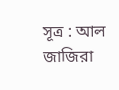সূত্র : আল জাজিরা